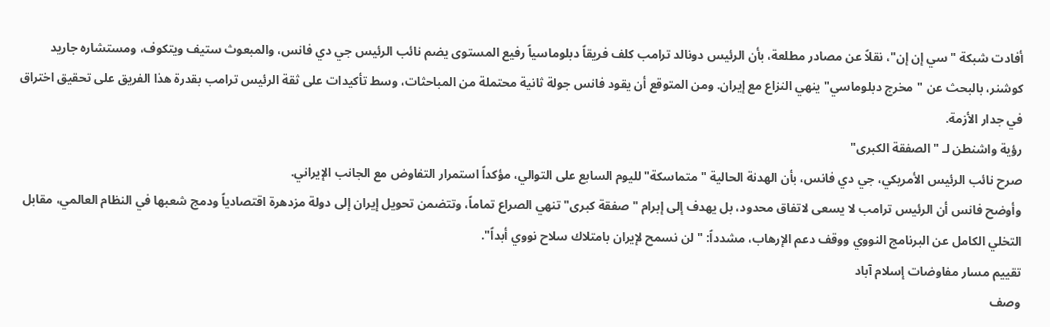أفادت شبكة "سي إن إن"، نقلاً عن مصادر مطلعة، بأن الرئيس دونالد ترامب كلف فريقاً دبلوماسياً رفيع المستوى يضم نائب الرئيس جي دي فانس، والمبعوث ستيف ويتكوف، ومستشاره جاريد كوشنر، بالبحث عن "مخرج دبلوماسي" ينهي النزاع مع إيران. ومن المتوقع أن يقود فانس جولة ثانية محتملة من المباحثات، وسط تأكيدات على ثقة الرئيس ترامب بقدرة هذا الفريق على تحقيق اختراق في جدار الأزمة.
رؤية واشنطن لـ "الصفقة الكبرى"
صرح نائب الرئيس الأمريكي، جي دي فانس، بأن الهدنة الحالية "متماسكة" لليوم السابع على التوالي، مؤكداً استمرار التفاوض مع الجانب الإيراني.
وأوضح فانس أن الرئيس ترامب لا يسعى لاتفاق محدود، بل يهدف إلى إبرام "صفقة كبرى" تنهي الصراع تماماً، وتتضمن تحويل إيران إلى دولة مزدهرة اقتصادياً ودمج شعبها في النظام العالمي، مقابل التخلي الكامل عن البرنامج النووي ووقف دعم الإرهاب، مشدداً: "لن نسمح لإيران بامتلاك سلاح نووي أبداً".
تقييم مسار مفاوضات إسلام آباد
وصف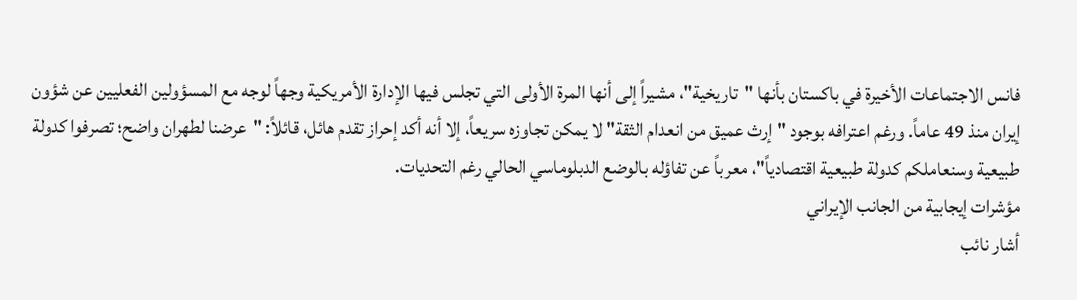فانس الاجتماعات الأخيرة في باكستان بأنها "تاريخية"، مشيراً إلى أنها المرة الأولى التي تجلس فيها الإدارة الأمريكية وجهاً لوجه مع المسؤولين الفعليين عن شؤون إيران منذ 49 عاماً. ورغم اعترافه بوجود "إرث عميق من انعدام الثقة" لا يمكن تجاوزه سريعاً، إلا أنه أكد إحراز تقدم هائل، قائلاً: "عرضنا لطهران واضح؛ تصرفوا كدولة طبيعية وسنعاملكم كدولة طبيعية اقتصادياً"، معرباً عن تفاؤله بالوضع الدبلوماسي الحالي رغم التحديات.
مؤشرات إيجابية من الجانب الإيراني
أشار نائب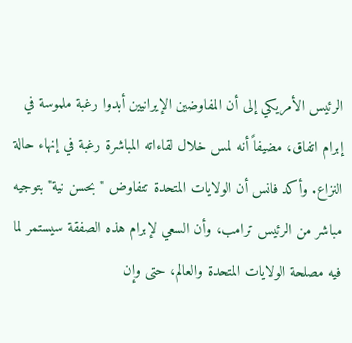الرئيس الأمريكي إلى أن المفاوضين الإيرانيين أبدوا رغبة ملموسة في إبرام اتفاق، مضيفاً أنه لمس خلال لقاءاته المباشرة رغبة في إنهاء حالة النزاع. وأكد فانس أن الولايات المتحدة تتفاوض "بحسن نية" بتوجيه مباشر من الرئيس ترامب، وأن السعي لإبرام هذه الصفقة سيستمر لما فيه مصلحة الولايات المتحدة والعالم، حتى وإن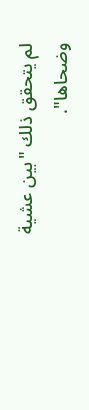لم يتحقق ذلك "بين عشية وضحاها".